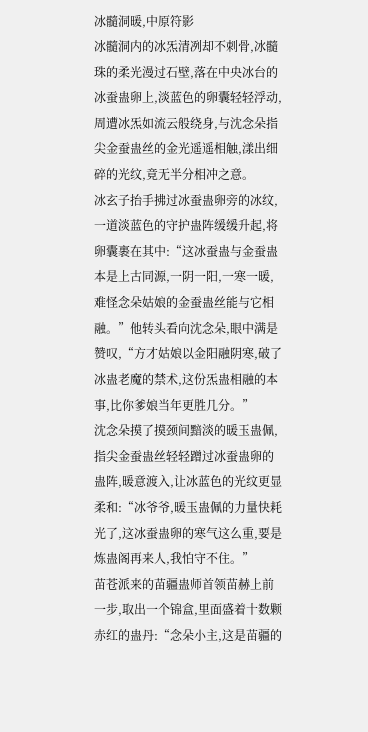冰髓洞暖,中原符影
冰髓洞内的冰炁清冽却不刺骨,冰髓珠的柔光漫过石壁,落在中央冰台的冰蚕蛊卵上,淡蓝色的卵囊轻轻浮动,周遭冰炁如流云般绕身,与沈念朵指尖金蚕蛊丝的金光遥遥相触,漾出细碎的光纹,竟无半分相冲之意。
冰玄子抬手拂过冰蚕蛊卵旁的冰纹,一道淡蓝色的守护蛊阵缓缓升起,将卵囊裹在其中:“这冰蚕蛊与金蚕蛊本是上古同源,一阴一阳,一寒一暖,难怪念朵姑娘的金蚕蛊丝能与它相融。”他转头看向沈念朵,眼中满是赞叹,“方才姑娘以金阳融阴寒,破了冰蛊老魔的禁术,这份炁蛊相融的本事,比你爹娘当年更胜几分。”
沈念朵摸了摸颈间黯淡的暖玉蛊佩,指尖金蚕蛊丝轻轻蹭过冰蚕蛊卵的蛊阵,暖意渡入,让冰蓝色的光纹更显柔和:“冰爷爷,暖玉蛊佩的力量快耗光了,这冰蚕蛊卵的寒气这么重,要是炼蛊阁再来人,我怕守不住。”
苗苍派来的苗疆蛊师首领苗赫上前一步,取出一个锦盒,里面盛着十数颗赤红的蛊丹:“念朵小主,这是苗疆的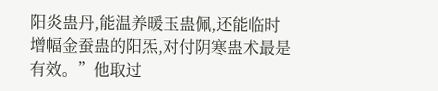阳炎蛊丹,能温养暖玉蛊佩,还能临时增幅金蚕蛊的阳炁,对付阴寒蛊术最是有效。”他取过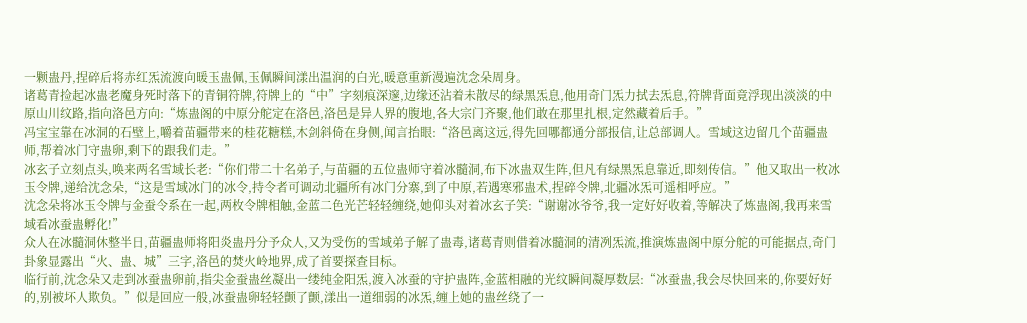一颗蛊丹,捏碎后将赤红炁流渡向暖玉蛊佩,玉佩瞬间漾出温润的白光,暖意重新漫遍沈念朵周身。
诸葛青捡起冰蛊老魔身死时落下的青铜符牌,符牌上的“中”字刻痕深邃,边缘还沾着未散尽的绿黑炁息,他用奇门炁力拭去炁息,符牌背面竟浮现出淡淡的中原山川纹路,指向洛邑方向:“炼蛊阁的中原分舵定在洛邑,洛邑是异人界的腹地,各大宗门齐聚,他们敢在那里扎根,定然藏着后手。”
冯宝宝靠在冰洞的石壁上,嚼着苗疆带来的桂花糖糕,木剑斜倚在身侧,闻言抬眼:“洛邑离这远,得先回哪都通分部报信,让总部调人。雪域这边留几个苗疆蛊师,帮着冰门守蛊卵,剩下的跟我们走。”
冰玄子立刻点头,唤来两名雪域长老:“你们带二十名弟子,与苗疆的五位蛊师守着冰髓洞,布下冰蛊双生阵,但凡有绿黑炁息靠近,即刻传信。”他又取出一枚冰玉令牌,递给沈念朵,“这是雪域冰门的冰令,持令者可调动北疆所有冰门分寨,到了中原,若遇寒邪蛊术,捏碎令牌,北疆冰炁可遥相呼应。”
沈念朵将冰玉令牌与金蚕令系在一起,两枚令牌相触,金蓝二色光芒轻轻缠绕,她仰头对着冰玄子笑:“谢谢冰爷爷,我一定好好收着,等解决了炼蛊阁,我再来雪域看冰蚕蛊孵化!”
众人在冰髓洞休整半日,苗疆蛊师将阳炎蛊丹分予众人,又为受伤的雪域弟子解了蛊毒,诸葛青则借着冰髓洞的清冽炁流,推演炼蛊阁中原分舵的可能据点,奇门卦象显露出“火、蛊、城”三字,洛邑的焚火岭地界,成了首要探查目标。
临行前,沈念朵又走到冰蚕蛊卵前,指尖金蚕蛊丝凝出一缕纯金阳炁,渡入冰蚕的守护蛊阵,金蓝相融的光纹瞬间凝厚数层:“冰蚕蛊,我会尽快回来的,你要好好的,别被坏人欺负。”似是回应一般,冰蚕蛊卵轻轻颤了颤,漾出一道细弱的冰炁,缠上她的蛊丝绕了一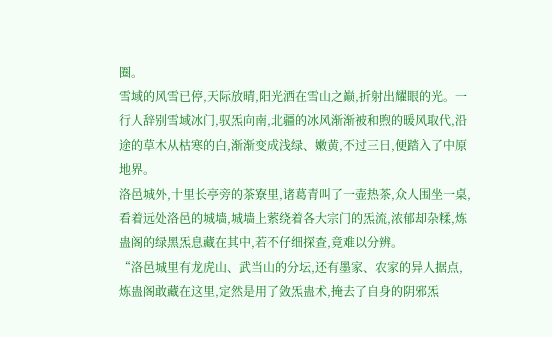圈。
雪域的风雪已停,天际放晴,阳光洒在雪山之巅,折射出耀眼的光。一行人辞别雪域冰门,驭炁向南,北疆的冰风渐渐被和煦的暖风取代,沿途的草木从枯寒的白,渐渐变成浅绿、嫩黄,不过三日,便踏入了中原地界。
洛邑城外,十里长亭旁的茶寮里,诸葛青叫了一壶热茶,众人围坐一桌,看着远处洛邑的城墙,城墙上萦绕着各大宗门的炁流,浓郁却杂糅,炼蛊阁的绿黑炁息藏在其中,若不仔细探查,竟难以分辨。
“洛邑城里有龙虎山、武当山的分坛,还有墨家、农家的异人据点,炼蛊阁敢藏在这里,定然是用了敛炁蛊术,掩去了自身的阴邪炁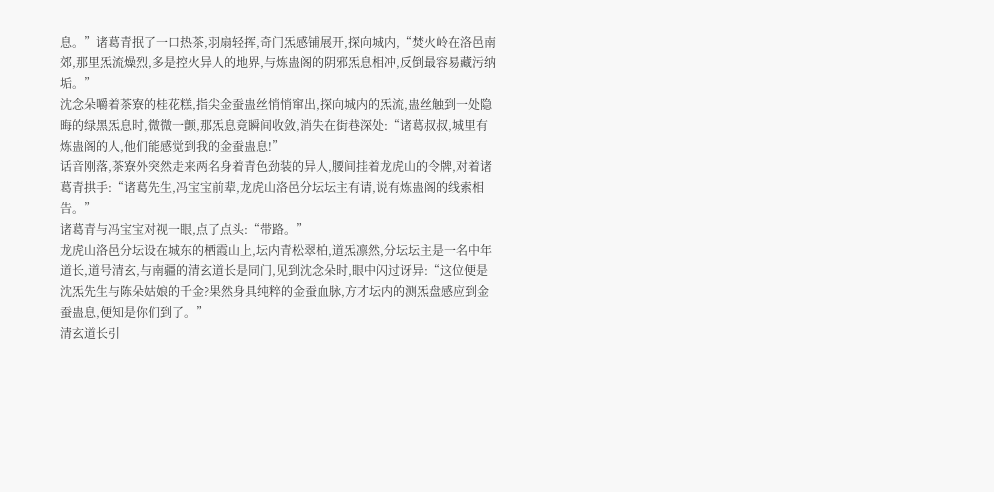息。”诸葛青抿了一口热茶,羽扇轻挥,奇门炁感铺展开,探向城内,“焚火岭在洛邑南郊,那里炁流燥烈,多是控火异人的地界,与炼蛊阁的阴邪炁息相冲,反倒最容易藏污纳垢。”
沈念朵嚼着茶寮的桂花糕,指尖金蚕蛊丝悄悄窜出,探向城内的炁流,蛊丝触到一处隐晦的绿黑炁息时,微微一颤,那炁息竟瞬间收敛,消失在街巷深处:“诸葛叔叔,城里有炼蛊阁的人,他们能感觉到我的金蚕蛊息!”
话音刚落,茶寮外突然走来两名身着青色劲装的异人,腰间挂着龙虎山的令牌,对着诸葛青拱手:“诸葛先生,冯宝宝前辈,龙虎山洛邑分坛坛主有请,说有炼蛊阁的线索相告。”
诸葛青与冯宝宝对视一眼,点了点头:“带路。”
龙虎山洛邑分坛设在城东的栖霞山上,坛内青松翠柏,道炁凛然,分坛坛主是一名中年道长,道号清玄,与南疆的清玄道长是同门,见到沈念朵时,眼中闪过讶异:“这位便是沈炁先生与陈朵姑娘的千金?果然身具纯粹的金蚕血脉,方才坛内的测炁盘感应到金蚕蛊息,便知是你们到了。”
清玄道长引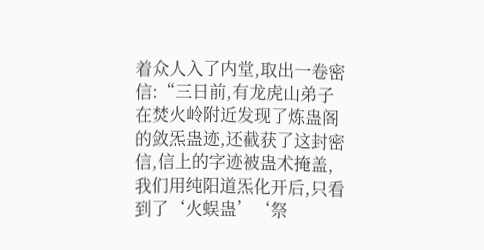着众人入了内堂,取出一卷密信:“三日前,有龙虎山弟子在焚火岭附近发现了炼蛊阁的敛炁蛊迹,还截获了这封密信,信上的字迹被蛊术掩盖,我们用纯阳道炁化开后,只看到了‘火蜈蛊’‘祭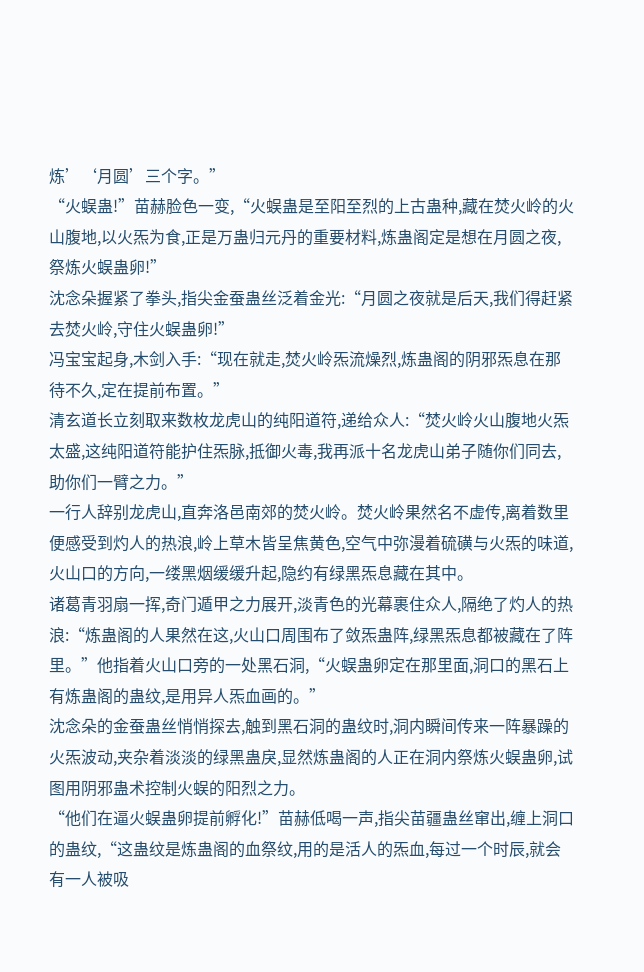炼’‘月圆’三个字。”
“火蜈蛊!”苗赫脸色一变,“火蜈蛊是至阳至烈的上古蛊种,藏在焚火岭的火山腹地,以火炁为食,正是万蛊归元丹的重要材料,炼蛊阁定是想在月圆之夜,祭炼火蜈蛊卵!”
沈念朵握紧了拳头,指尖金蚕蛊丝泛着金光:“月圆之夜就是后天,我们得赶紧去焚火岭,守住火蜈蛊卵!”
冯宝宝起身,木剑入手:“现在就走,焚火岭炁流燥烈,炼蛊阁的阴邪炁息在那待不久,定在提前布置。”
清玄道长立刻取来数枚龙虎山的纯阳道符,递给众人:“焚火岭火山腹地火炁太盛,这纯阳道符能护住炁脉,抵御火毒,我再派十名龙虎山弟子随你们同去,助你们一臂之力。”
一行人辞别龙虎山,直奔洛邑南郊的焚火岭。焚火岭果然名不虚传,离着数里便感受到灼人的热浪,岭上草木皆呈焦黄色,空气中弥漫着硫磺与火炁的味道,火山口的方向,一缕黑烟缓缓升起,隐约有绿黑炁息藏在其中。
诸葛青羽扇一挥,奇门遁甲之力展开,淡青色的光幕裹住众人,隔绝了灼人的热浪:“炼蛊阁的人果然在这,火山口周围布了敛炁蛊阵,绿黑炁息都被藏在了阵里。”他指着火山口旁的一处黑石洞,“火蜈蛊卵定在那里面,洞口的黑石上有炼蛊阁的蛊纹,是用异人炁血画的。”
沈念朵的金蚕蛊丝悄悄探去,触到黑石洞的蛊纹时,洞内瞬间传来一阵暴躁的火炁波动,夹杂着淡淡的绿黑蛊戾,显然炼蛊阁的人正在洞内祭炼火蜈蛊卵,试图用阴邪蛊术控制火蜈的阳烈之力。
“他们在逼火蜈蛊卵提前孵化!”苗赫低喝一声,指尖苗疆蛊丝窜出,缠上洞口的蛊纹,“这蛊纹是炼蛊阁的血祭纹,用的是活人的炁血,每过一个时辰,就会有一人被吸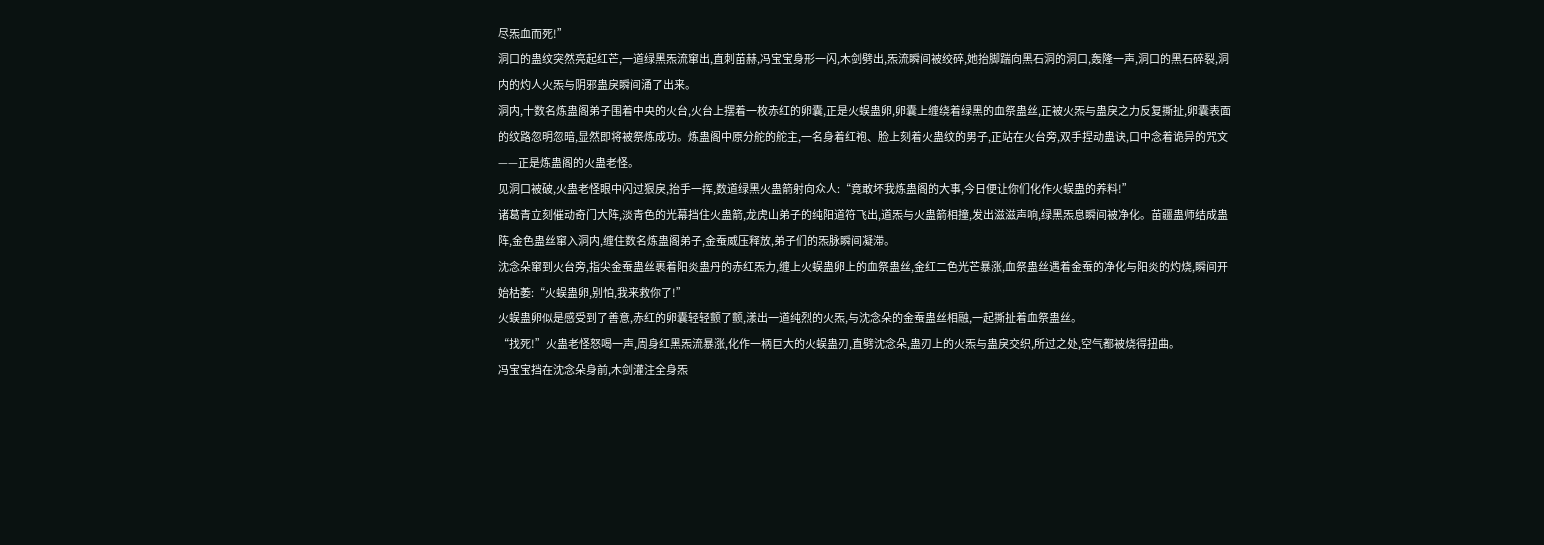尽炁血而死!”
洞口的蛊纹突然亮起红芒,一道绿黑炁流窜出,直刺苗赫,冯宝宝身形一闪,木剑劈出,炁流瞬间被绞碎,她抬脚踹向黑石洞的洞口,轰隆一声,洞口的黑石碎裂,洞内的灼人火炁与阴邪蛊戾瞬间涌了出来。
洞内,十数名炼蛊阁弟子围着中央的火台,火台上摆着一枚赤红的卵囊,正是火蜈蛊卵,卵囊上缠绕着绿黑的血祭蛊丝,正被火炁与蛊戾之力反复撕扯,卵囊表面的纹路忽明忽暗,显然即将被祭炼成功。炼蛊阁中原分舵的舵主,一名身着红袍、脸上刻着火蛊纹的男子,正站在火台旁,双手捏动蛊诀,口中念着诡异的咒文——正是炼蛊阁的火蛊老怪。
见洞口被破,火蛊老怪眼中闪过狠戾,抬手一挥,数道绿黑火蛊箭射向众人:“竟敢坏我炼蛊阁的大事,今日便让你们化作火蜈蛊的养料!”
诸葛青立刻催动奇门大阵,淡青色的光幕挡住火蛊箭,龙虎山弟子的纯阳道符飞出,道炁与火蛊箭相撞,发出滋滋声响,绿黑炁息瞬间被净化。苗疆蛊师结成蛊阵,金色蛊丝窜入洞内,缠住数名炼蛊阁弟子,金蚕威压释放,弟子们的炁脉瞬间凝滞。
沈念朵窜到火台旁,指尖金蚕蛊丝裹着阳炎蛊丹的赤红炁力,缠上火蜈蛊卵上的血祭蛊丝,金红二色光芒暴涨,血祭蛊丝遇着金蚕的净化与阳炎的灼烧,瞬间开始枯萎:“火蜈蛊卵,别怕,我来救你了!”
火蜈蛊卵似是感受到了善意,赤红的卵囊轻轻颤了颤,漾出一道纯烈的火炁,与沈念朵的金蚕蛊丝相融,一起撕扯着血祭蛊丝。
“找死!”火蛊老怪怒喝一声,周身红黑炁流暴涨,化作一柄巨大的火蜈蛊刃,直劈沈念朵,蛊刃上的火炁与蛊戾交织,所过之处,空气都被烧得扭曲。
冯宝宝挡在沈念朵身前,木剑灌注全身炁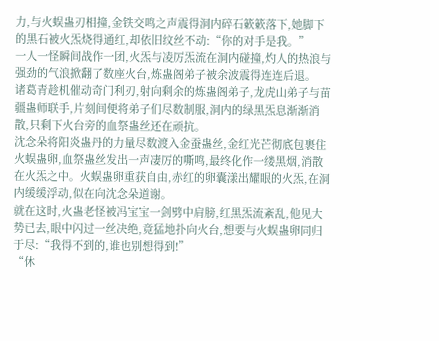力,与火蜈蛊刃相撞,金铁交鸣之声震得洞内碎石簌簌落下,她脚下的黑石被火炁烧得通红,却依旧纹丝不动:“你的对手是我。”
一人一怪瞬间战作一团,火炁与凌厉炁流在洞内碰撞,灼人的热浪与强劲的气浪掀翻了数座火台,炼蛊阁弟子被余波震得连连后退。
诸葛青趁机催动奇门利刃,射向剩余的炼蛊阁弟子,龙虎山弟子与苗疆蛊师联手,片刻间便将弟子们尽数制服,洞内的绿黑炁息渐渐消散,只剩下火台旁的血祭蛊丝还在顽抗。
沈念朵将阳炎蛊丹的力量尽数渡入金蚕蛊丝,金红光芒彻底包裹住火蜈蛊卵,血祭蛊丝发出一声凄厉的嘶鸣,最终化作一缕黑烟,消散在火炁之中。火蜈蛊卵重获自由,赤红的卵囊漾出耀眼的火炁,在洞内缓缓浮动,似在向沈念朵道谢。
就在这时,火蛊老怪被冯宝宝一剑劈中肩膀,红黑炁流紊乱,他见大势已去,眼中闪过一丝决绝,竟猛地扑向火台,想要与火蜈蛊卵同归于尽:“我得不到的,谁也别想得到!”
“休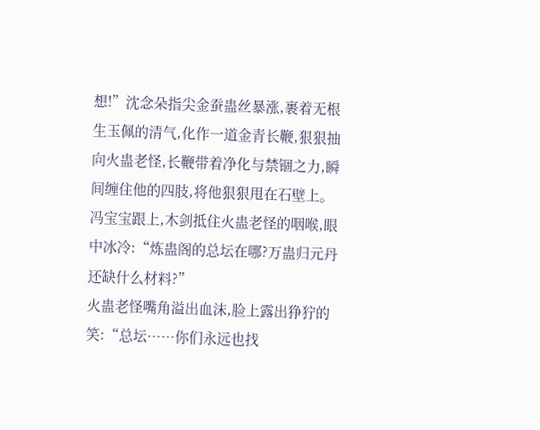想!”沈念朵指尖金蚕蛊丝暴涨,裹着无根生玉佩的清气,化作一道金青长鞭,狠狠抽向火蛊老怪,长鞭带着净化与禁锢之力,瞬间缠住他的四肢,将他狠狠甩在石壁上。
冯宝宝跟上,木剑抵住火蛊老怪的咽喉,眼中冰冷:“炼蛊阁的总坛在哪?万蛊归元丹还缺什么材料?”
火蛊老怪嘴角溢出血沫,脸上露出狰狞的笑:“总坛……你们永远也找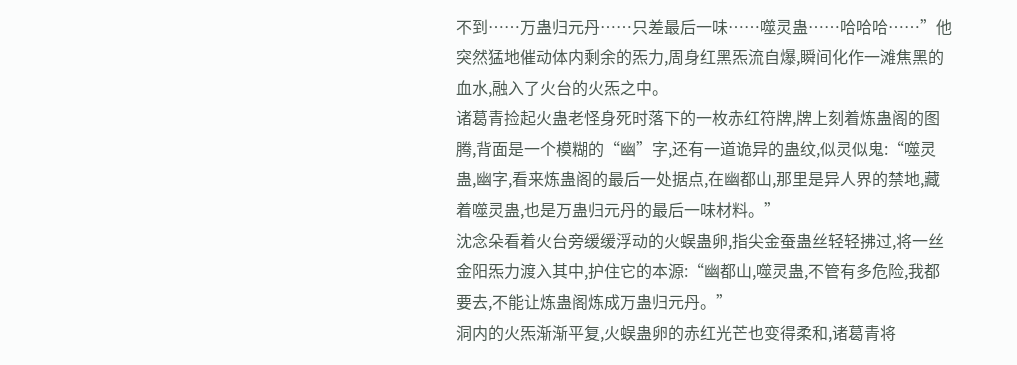不到……万蛊归元丹……只差最后一味……噬灵蛊……哈哈哈……”他突然猛地催动体内剩余的炁力,周身红黑炁流自爆,瞬间化作一滩焦黑的血水,融入了火台的火炁之中。
诸葛青捡起火蛊老怪身死时落下的一枚赤红符牌,牌上刻着炼蛊阁的图腾,背面是一个模糊的“幽”字,还有一道诡异的蛊纹,似灵似鬼:“噬灵蛊,幽字,看来炼蛊阁的最后一处据点,在幽都山,那里是异人界的禁地,藏着噬灵蛊,也是万蛊归元丹的最后一味材料。”
沈念朵看着火台旁缓缓浮动的火蜈蛊卵,指尖金蚕蛊丝轻轻拂过,将一丝金阳炁力渡入其中,护住它的本源:“幽都山,噬灵蛊,不管有多危险,我都要去,不能让炼蛊阁炼成万蛊归元丹。”
洞内的火炁渐渐平复,火蜈蛊卵的赤红光芒也变得柔和,诸葛青将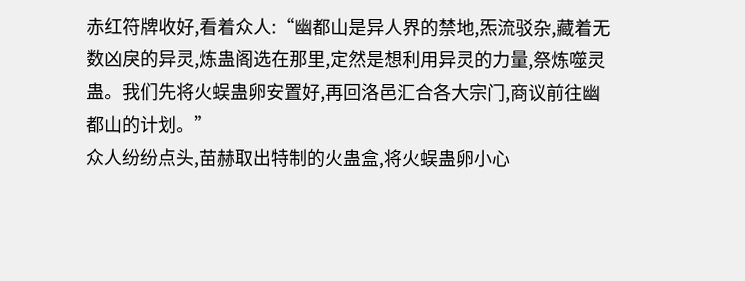赤红符牌收好,看着众人:“幽都山是异人界的禁地,炁流驳杂,藏着无数凶戾的异灵,炼蛊阁选在那里,定然是想利用异灵的力量,祭炼噬灵蛊。我们先将火蜈蛊卵安置好,再回洛邑汇合各大宗门,商议前往幽都山的计划。”
众人纷纷点头,苗赫取出特制的火蛊盒,将火蜈蛊卵小心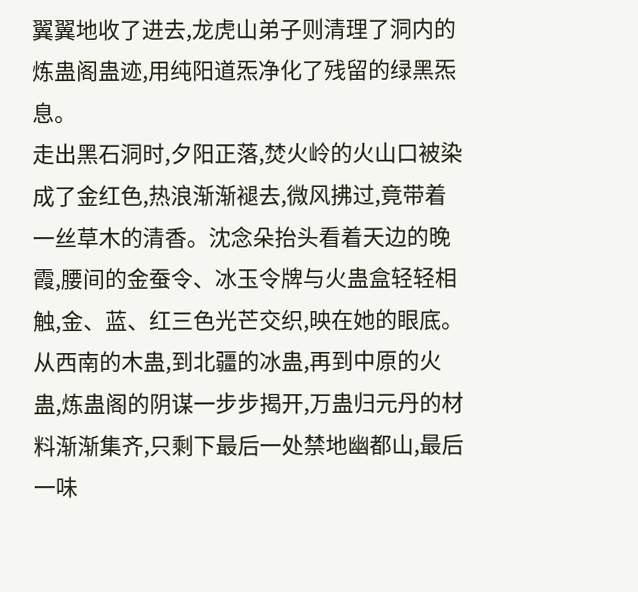翼翼地收了进去,龙虎山弟子则清理了洞内的炼蛊阁蛊迹,用纯阳道炁净化了残留的绿黑炁息。
走出黑石洞时,夕阳正落,焚火岭的火山口被染成了金红色,热浪渐渐褪去,微风拂过,竟带着一丝草木的清香。沈念朵抬头看着天边的晚霞,腰间的金蚕令、冰玉令牌与火蛊盒轻轻相触,金、蓝、红三色光芒交织,映在她的眼底。
从西南的木蛊,到北疆的冰蛊,再到中原的火蛊,炼蛊阁的阴谋一步步揭开,万蛊归元丹的材料渐渐集齐,只剩下最后一处禁地幽都山,最后一味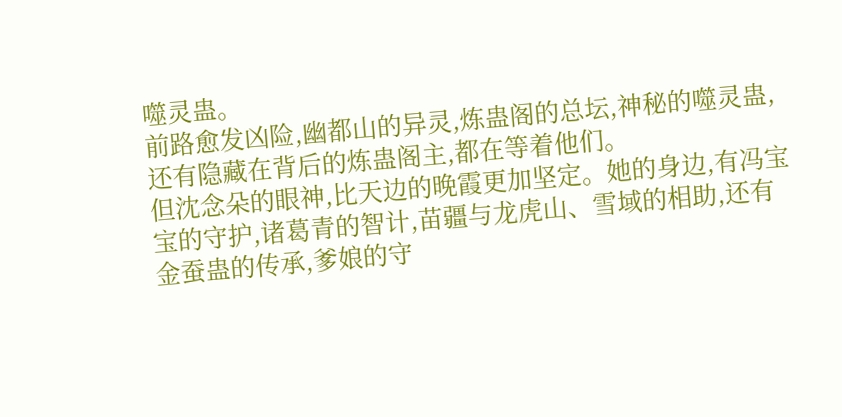噬灵蛊。
前路愈发凶险,幽都山的异灵,炼蛊阁的总坛,神秘的噬灵蛊,还有隐藏在背后的炼蛊阁主,都在等着他们。
但沈念朵的眼神,比天边的晚霞更加坚定。她的身边,有冯宝宝的守护,诸葛青的智计,苗疆与龙虎山、雪域的相助,还有金蚕蛊的传承,爹娘的守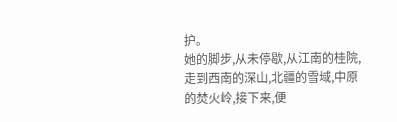护。
她的脚步,从未停歇,从江南的桂院,走到西南的深山,北疆的雪域,中原的焚火岭,接下来,便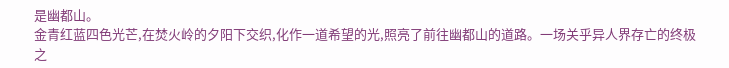是幽都山。
金青红蓝四色光芒,在焚火岭的夕阳下交织,化作一道希望的光,照亮了前往幽都山的道路。一场关乎异人界存亡的终极之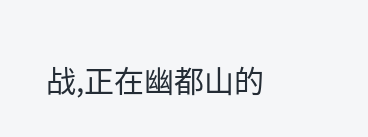战,正在幽都山的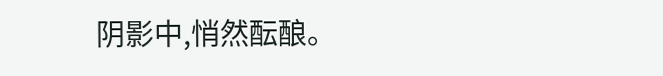阴影中,悄然酝酿。